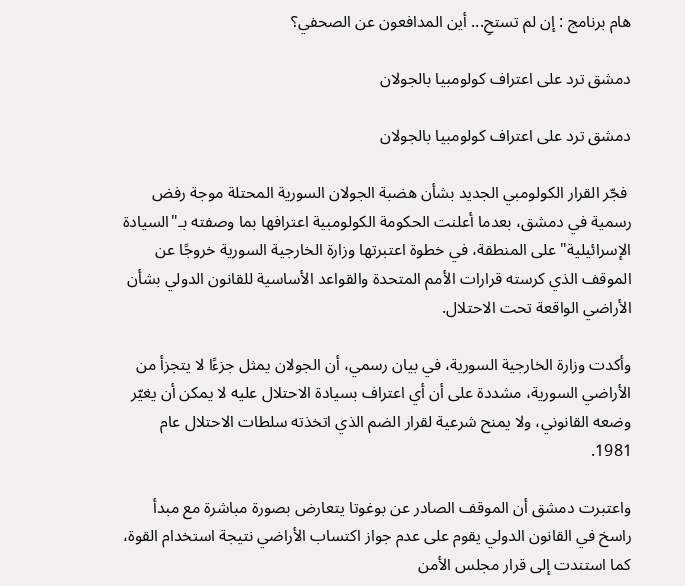هام برنامج : إن لم تستحِ... أين المدافعون عن الصحفي؟

دمشق ترد على اعتراف كولومبيا بالجولان

دمشق ترد على اعتراف كولومبيا بالجولان

 فجّر القرار الكولومبي الجديد بشأن هضبة الجولان السورية المحتلة موجة رفض رسمية في دمشق، بعدما أعلنت الحكومة الكولومبية اعترافها بما وصفته بـ"السيادة الإسرائيلية" على المنطقة، في خطوة اعتبرتها وزارة الخارجية السورية خروجًا عن الموقف الذي كرسته قرارات الأمم المتحدة والقواعد الأساسية للقانون الدولي بشأن الأراضي الواقعة تحت الاحتلال.

وأكدت وزارة الخارجية السورية، في بيان رسمي، أن الجولان يمثل جزءًا لا يتجزأ من الأراضي السورية، مشددة على أن أي اعتراف بسيادة الاحتلال عليه لا يمكن أن يغيّر وضعه القانوني، ولا يمنح شرعية لقرار الضم الذي اتخذته سلطات الاحتلال عام 1981.

واعتبرت دمشق أن الموقف الصادر عن بوغوتا يتعارض بصورة مباشرة مع مبدأ راسخ في القانون الدولي يقوم على عدم جواز اكتساب الأراضي نتيجة استخدام القوة، كما استندت إلى قرار مجلس الأمن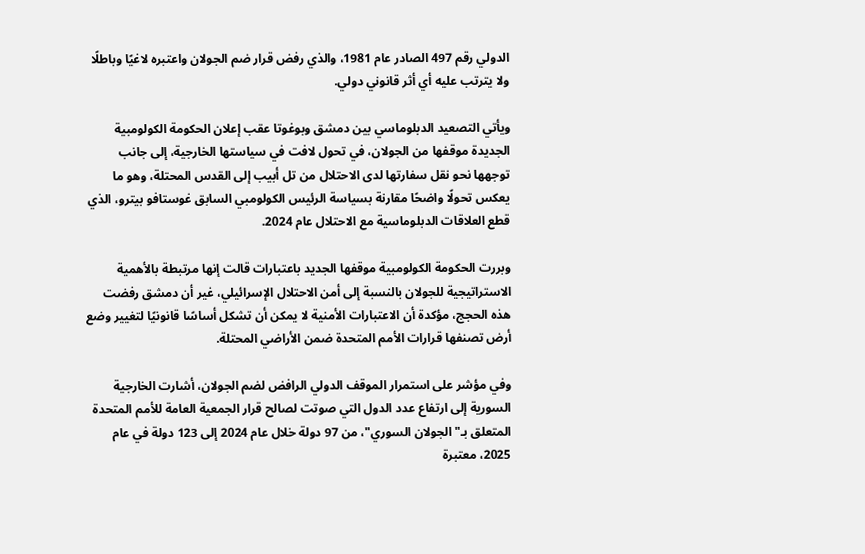الدولي رقم 497 الصادر عام 1981، والذي رفض قرار ضم الجولان واعتبره لاغيًا وباطلًا ولا يترتب عليه أي أثر قانوني دولي.

ويأتي التصعيد الدبلوماسي بين دمشق وبوغوتا عقب إعلان الحكومة الكولومبية الجديدة موقفها من الجولان، في تحول لافت في سياستها الخارجية، إلى جانب توجهها نحو نقل سفارتها لدى الاحتلال من تل أبيب إلى القدس المحتلة، وهو ما يعكس تحولًا واضحًا مقارنة بسياسة الرئيس الكولومبي السابق غوستافو بيترو، الذي قطع العلاقات الدبلوماسية مع الاحتلال عام 2024.

وبررت الحكومة الكولومبية موقفها الجديد باعتبارات قالت إنها مرتبطة بالأهمية الاستراتيجية للجولان بالنسبة إلى أمن الاحتلال الإسرائيلي، غير أن دمشق رفضت هذه الحجج، مؤكدة أن الاعتبارات الأمنية لا يمكن أن تشكل أساسًا قانونيًا لتغيير وضع أرض تصنفها قرارات الأمم المتحدة ضمن الأراضي المحتلة.

وفي مؤشر على استمرار الموقف الدولي الرافض لضم الجولان، أشارت الخارجية السورية إلى ارتفاع عدد الدول التي صوتت لصالح قرار الجمعية العامة للأمم المتحدة المتعلق بـ"الجولان السوري"، من 97 دولة خلال عام 2024 إلى 123 دولة في عام 2025، معتبرة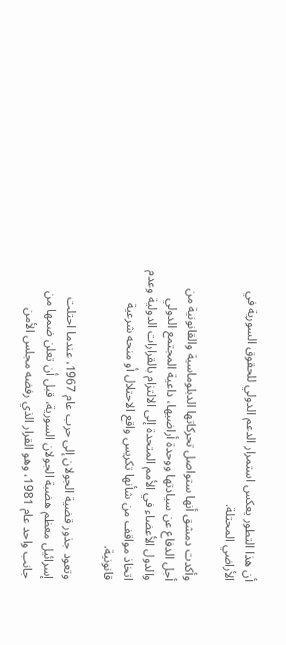أن هذا التطور يعكس استمرار الدعم الدولي للحقوق السورية في الأراضي المحتلة.

وأكدت دمشق أنها ستواصل تحركاتها الدبلوماسية والقانونية من أجل الدفاع عن سيادتها ووحدة أراضيها، داعية المجتمع الدولي والدول الأعضاء في الأمم المتحدة إلى الالتزام بالقرارات الدولية وعدم اتخاذ مواقف من شأنها تكريس واقع الاحتلال أو منحه شرعية قانونية.

وتعود جذور قضية الجولان إلى حرب عام 1967، عندما احتلت إسرائيل معظم هضبة الجولان السورية، قبل أن تعلن ضمها من جانب واحد عام 1981، وهو القرار الذي رفضه مجلس الأمن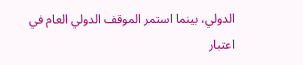الدولي، بينما استمر الموقف الدولي العام في اعتبار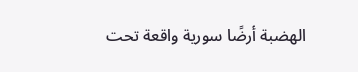الهضبة أرضًا سورية واقعة تحت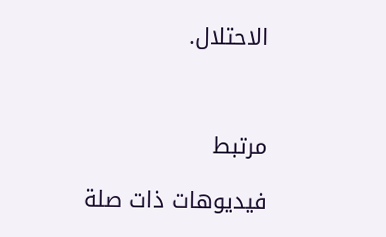الاحتلال.



مرتبط

فيديوهات ذات صلة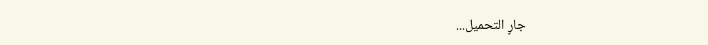جارٍ التحميل...